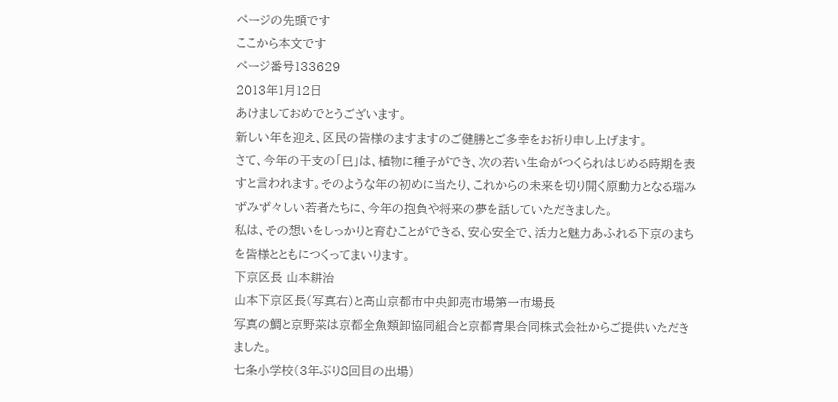ページの先頭です
ここから本文です
ページ番号133629
2013年1月12日
あけましておめでとうございます。
新しい年を迎え、区民の皆様のますますのご健勝とご多幸をお祈り申し上げます。
さて、今年の干支の「巳」は、植物に種子ができ、次の若い生命がつくられはじめる時期を表すと言われます。そのような年の初めに当たり、これからの未来を切り開く原動力となる瑞みずみず々しい若者たちに、今年の抱負や将来の夢を話していただきました。
私は、その想いをしっかりと育むことができる、安心安全で、活力と魅力あふれる下京のまちを皆様とともにつくってまいります。
下京区長 山本耕治
山本下京区長(写真右)と髙山京都市中央卸売市場第一市場長
写真の鯛と京野菜は京都全魚類卸協同組合と京都青果合同株式会社からご提供いただきました。
七条小学校(3年ぶり8回目の出場)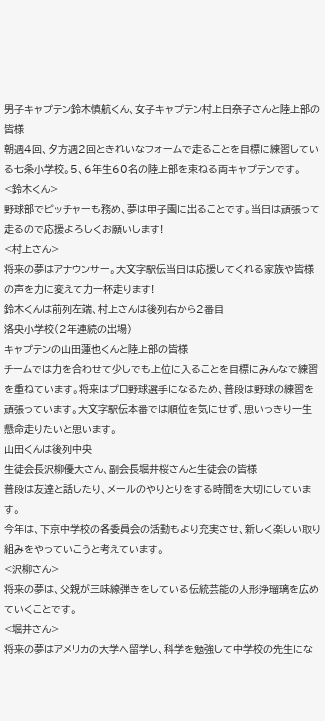男子キャプテン鈴木慎航くん、女子キャプテン村上日奈子さんと陸上部の皆様
朝週4回、夕方週2回ときれいなフォームで走ることを目標に練習している七条小学校。5、6年生60名の陸上部を束ねる両キャプテンです。
<鈴木くん>
野球部でピッチャーも務め、夢は甲子園に出ることです。当日は頑張って走るので応援よろしくお願いします!
<村上さん>
将来の夢はアナウンサー。大文字駅伝当日は応援してくれる家族や皆様の声を力に変えて力一杯走ります!
鈴木くんは前列左端、村上さんは後列右から2番目
洛央小学校(2年連続の出場)
キャプテンの山田蓮也くんと陸上部の皆様
チームでは力を合わせて少しでも上位に入ることを目標にみんなで練習を重ねています。将来はプロ野球選手になるため、普段は野球の練習を頑張っています。大文字駅伝本番では順位を気にせず、思いっきり一生懸命走りたいと思います。
山田くんは後列中央
生徒会長沢柳優大さん、副会長堀井桜さんと生徒会の皆様
普段は友達と話したり、メールのやりとりをする時間を大切にしています。
今年は、下京中学校の各委員会の活動もより充実させ、新しく楽しい取り組みをやっていこうと考えています。
<沢柳さん>
将来の夢は、父親が三味線弾きをしている伝統芸能の人形浄瑠璃を広めていくことです。
<堀井さん>
将来の夢はアメリカの大学へ留学し、科学を勉強して中学校の先生にな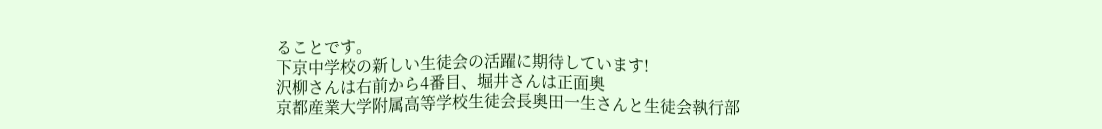ることです。
下京中学校の新しい生徒会の活躍に期待しています!
沢柳さんは右前から4番目、堀井さんは正面奥
京都産業大学附属高等学校生徒会長奥田一生さんと生徒会執行部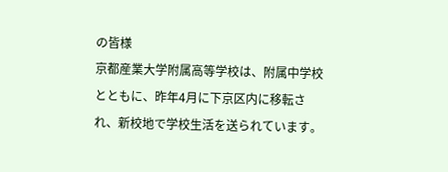の皆様
京都産業大学附属高等学校は、附属中学校とともに、昨年4月に下京区内に移転され、新校地で学校生活を送られています。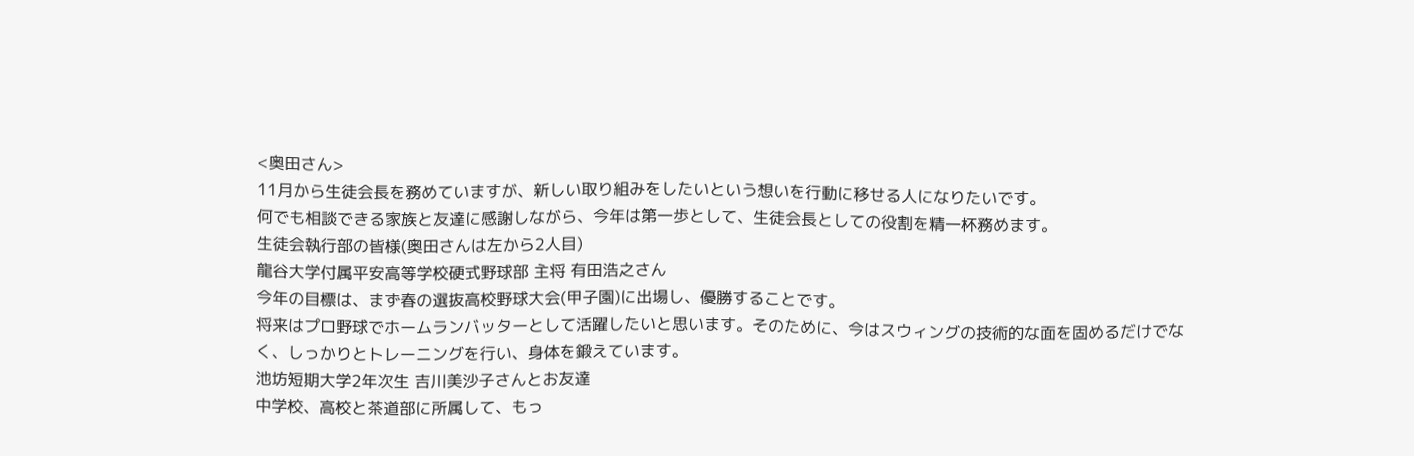<奥田さん>
11月から生徒会長を務めていますが、新しい取り組みをしたいという想いを行動に移せる人になりたいです。
何でも相談できる家族と友達に感謝しながら、今年は第一歩として、生徒会長としての役割を精一杯務めます。
生徒会執行部の皆様(奥田さんは左から2人目)
龍谷大学付属平安高等学校硬式野球部 主将 有田浩之さん
今年の目標は、まず春の選抜高校野球大会(甲子園)に出場し、優勝することです。
将来はプロ野球でホームランバッターとして活躍したいと思います。そのために、今はスウィングの技術的な面を固めるだけでなく、しっかりとトレーニングを行い、身体を鍛えています。
池坊短期大学2年次生 吉川美沙子さんとお友達
中学校、高校と茶道部に所属して、もっ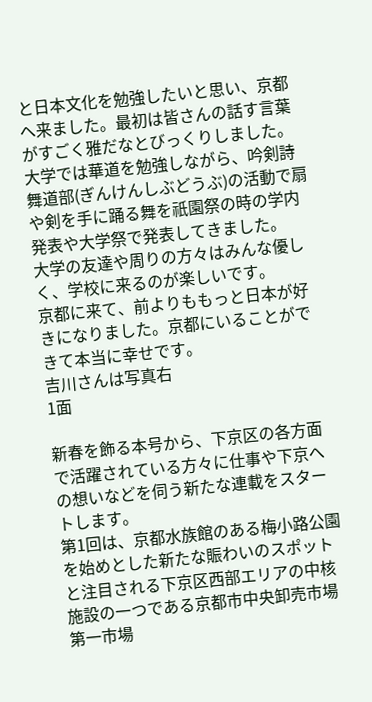と日本文化を勉強したいと思い、京都へ来ました。最初は皆さんの話す言葉がすごく雅だなとびっくりしました。大学では華道を勉強しながら、吟剣詩舞道部(ぎんけんしぶどうぶ)の活動で扇や剣を手に踊る舞を祇園祭の時の学内発表や大学祭で発表してきました。
大学の友達や周りの方々はみんな優しく、学校に来るのが楽しいです。
京都に来て、前よりももっと日本が好きになりました。京都にいることができて本当に幸せです。
吉川さんは写真右
1面

新春を飾る本号から、下京区の各方面で活躍されている方々に仕事や下京への想いなどを伺う新たな連載をスタートします。
第1回は、京都水族館のある梅小路公園を始めとした新たな賑わいのスポットと注目される下京区西部エリアの中核施設の一つである京都市中央卸売市場第一市場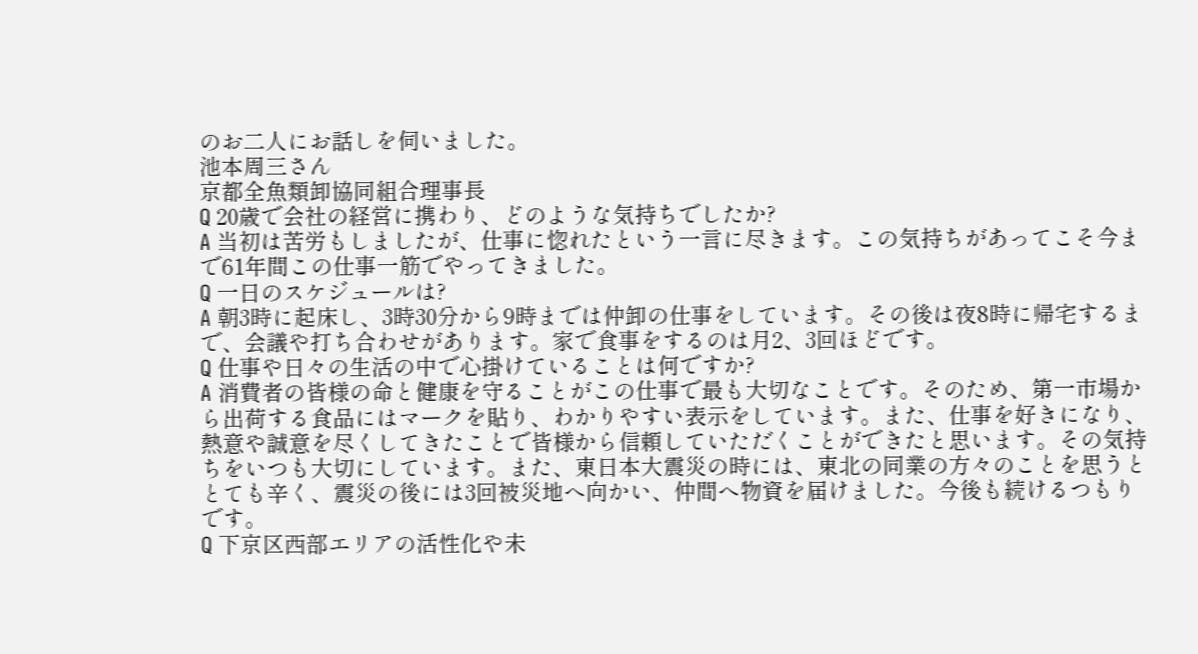のお二人にお話しを伺いました。
池本周三さん
京都全魚類卸協同組合理事長
Q 20歳で会社の経営に携わり、どのような気持ちでしたか?
A 当初は苦労もしましたが、仕事に惚れたという一言に尽きます。この気持ちがあってこそ今まで61年間この仕事一筋でやってきました。
Q 一日のスケジュールは?
A 朝3時に起床し、3時30分から9時までは仲卸の仕事をしています。その後は夜8時に帰宅するまで、会議や打ち合わせがあります。家で食事をするのは月2、3回ほどです。
Q 仕事や日々の生活の中で心掛けていることは何ですか?
A 消費者の皆様の命と健康を守ることがこの仕事で最も大切なことです。そのため、第一市場から出荷する食品にはマークを貼り、わかりやすい表示をしています。また、仕事を好きになり、熱意や誠意を尽くしてきたことで皆様から信頼していただくことができたと思います。その気持ちをいつも大切にしています。また、東日本大震災の時には、東北の同業の方々のことを思うととても辛く、震災の後には3回被災地へ向かい、仲間へ物資を届けました。今後も続けるつもりです。
Q 下京区西部エリアの活性化や未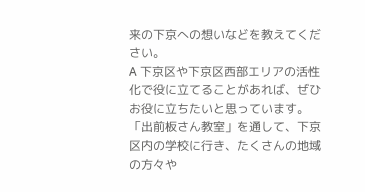来の下京への想いなどを教えてください。
A 下京区や下京区西部エリアの活性化で役に立てることがあれば、ぜひお役に立ちたいと思っています。「出前板さん教室」を通して、下京区内の学校に行き、たくさんの地域の方々や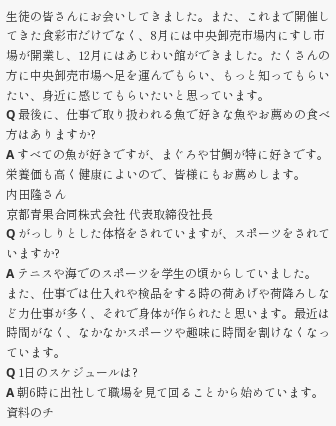生徒の皆さんにお会いしてきました。また、これまで開催してきた食彩市だけでなく、8月には中央卸売市場内にすし市場が開業し、12月にはあじわい館ができました。たくさんの方に中央卸売市場へ足を運んでもらい、もっと知ってもらいたい、身近に感じてもらいたいと思っています。
Q 最後に、仕事で取り扱われる魚で好きな魚やお薦めの食べ方はありますか?
A すべての魚が好きですが、まぐろや甘鯛が特に好きです。栄養価も高く健康によいので、皆様にもお薦めします。
内田隆さん
京都青果合同株式会社 代表取締役社長
Q がっしりとした体格をされていますが、スポーツをされていますか?
A テニスや海でのスポーツを学生の頃からしていました。
また、仕事では仕入れや検品をする時の荷あげや荷降ろしなど力仕事が多く、それで身体が作られたと思います。最近は時間がなく、なかなかスポーツや趣味に時間を割けなくなっています。
Q 1日のスケジュールは?
A 朝6時に出社して職場を見て回ることから始めています。資料のチ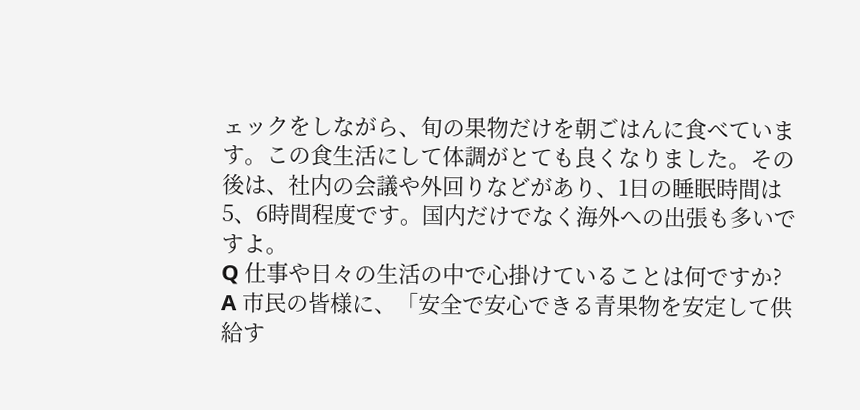ェックをしながら、旬の果物だけを朝ごはんに食べています。この食生活にして体調がとても良くなりました。その後は、社内の会議や外回りなどがあり、1日の睡眠時間は5、6時間程度です。国内だけでなく海外への出張も多いですよ。
Q 仕事や日々の生活の中で心掛けていることは何ですか?
A 市民の皆様に、「安全で安心できる青果物を安定して供給す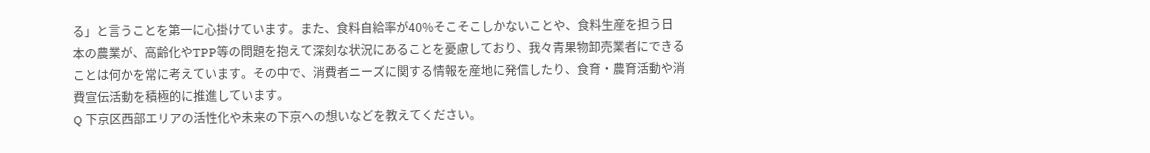る」と言うことを第一に心掛けています。また、食料自給率が40%そこそこしかないことや、食料生産を担う日本の農業が、高齢化やTPP等の問題を抱えて深刻な状況にあることを憂慮しており、我々青果物卸売業者にできることは何かを常に考えています。その中で、消費者ニーズに関する情報を産地に発信したり、食育・農育活動や消費宣伝活動を積極的に推進しています。
Q 下京区西部エリアの活性化や未来の下京への想いなどを教えてください。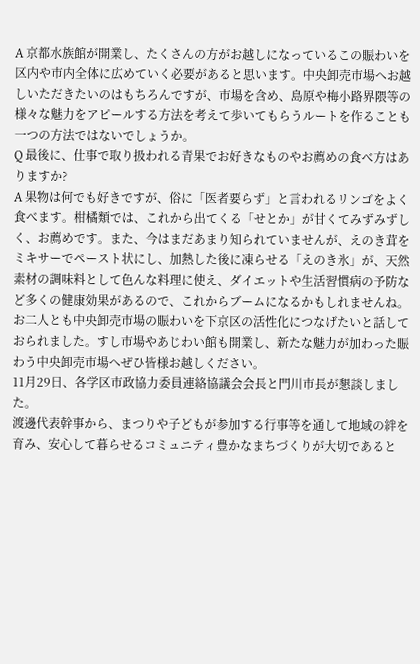A 京都水族館が開業し、たくさんの方がお越しになっているこの賑わいを区内や市内全体に広めていく必要があると思います。中央卸売市場へお越しいただきたいのはもちろんですが、市場を含め、島原や梅小路界隈等の様々な魅力をアピールする方法を考えて歩いてもらうルートを作ることも一つの方法ではないでしょうか。
Q 最後に、仕事で取り扱われる青果でお好きなものやお薦めの食べ方はありますか?
A 果物は何でも好きですが、俗に「医者要らず」と言われるリンゴをよく食べます。柑橘類では、これから出てくる「せとか」が甘くてみずみずしく、お薦めです。また、今はまだあまり知られていませんが、えのき茸をミキサーでペースト状にし、加熱した後に凍らせる「えのき氷」が、天然素材の調味料として色んな料理に使え、ダイエットや生活習慣病の予防など多くの健康効果があるので、これからブームになるかもしれませんね。
お二人とも中央卸売市場の賑わいを下京区の活性化につなげたいと話しておられました。すし市場やあじわい館も開業し、新たな魅力が加わった賑わう中央卸売市場へぜひ皆様お越しください。
11月29日、各学区市政協力委員連絡協議会会長と門川市長が懇談しました。
渡邊代表幹事から、まつりや子どもが参加する行事等を通して地域の絆を育み、安心して暮らせるコミュニティ豊かなまちづくりが大切であると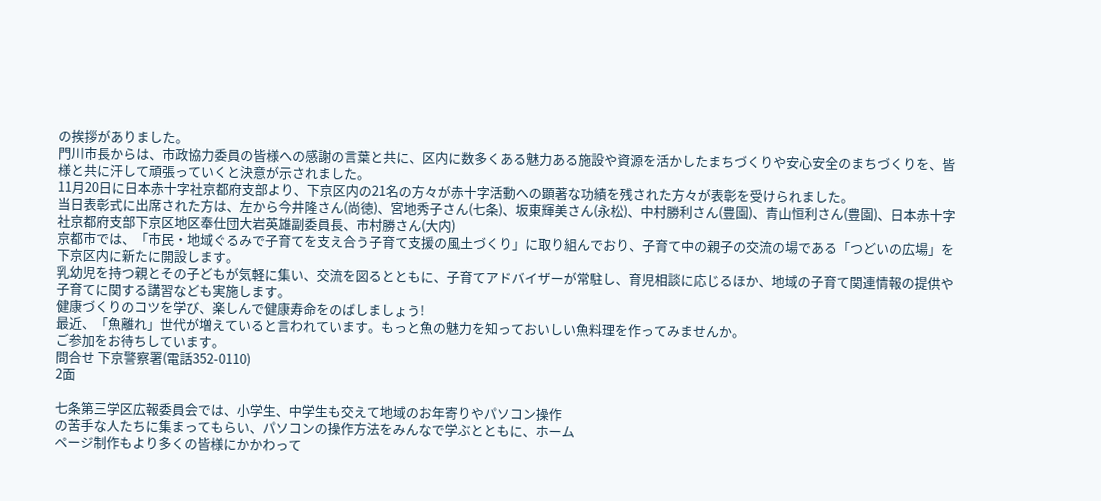の挨拶がありました。
門川市長からは、市政協力委員の皆様への感謝の言葉と共に、区内に数多くある魅力ある施設や資源を活かしたまちづくりや安心安全のまちづくりを、皆様と共に汗して頑張っていくと決意が示されました。
11月20日に日本赤十字社京都府支部より、下京区内の21名の方々が赤十字活動への顕著な功績を残された方々が表彰を受けられました。
当日表彰式に出席された方は、左から今井隆さん(尚徳)、宮地秀子さん(七条)、坂東輝美さん(永松)、中村勝利さん(豊園)、青山恒利さん(豊園)、日本赤十字社京都府支部下京区地区奉仕団大岩英雄副委員長、市村勝さん(大内)
京都市では、「市民・地域ぐるみで子育てを支え合う子育て支援の風土づくり」に取り組んでおり、子育て中の親子の交流の場である「つどいの広場」を下京区内に新たに開設します。
乳幼児を持つ親とその子どもが気軽に集い、交流を図るとともに、子育てアドバイザーが常駐し、育児相談に応じるほか、地域の子育て関連情報の提供や子育てに関する講習なども実施します。
健康づくりのコツを学び、楽しんで健康寿命をのばしましょう!
最近、「魚離れ」世代が増えていると言われています。もっと魚の魅力を知っておいしい魚料理を作ってみませんか。
ご参加をお待ちしています。
問合せ 下京警察署(電話352-0110)
2面

七条第三学区広報委員会では、小学生、中学生も交えて地域のお年寄りやパソコン操作
の苦手な人たちに集まってもらい、パソコンの操作方法をみんなで学ぶとともに、ホーム
ページ制作もより多くの皆様にかかわって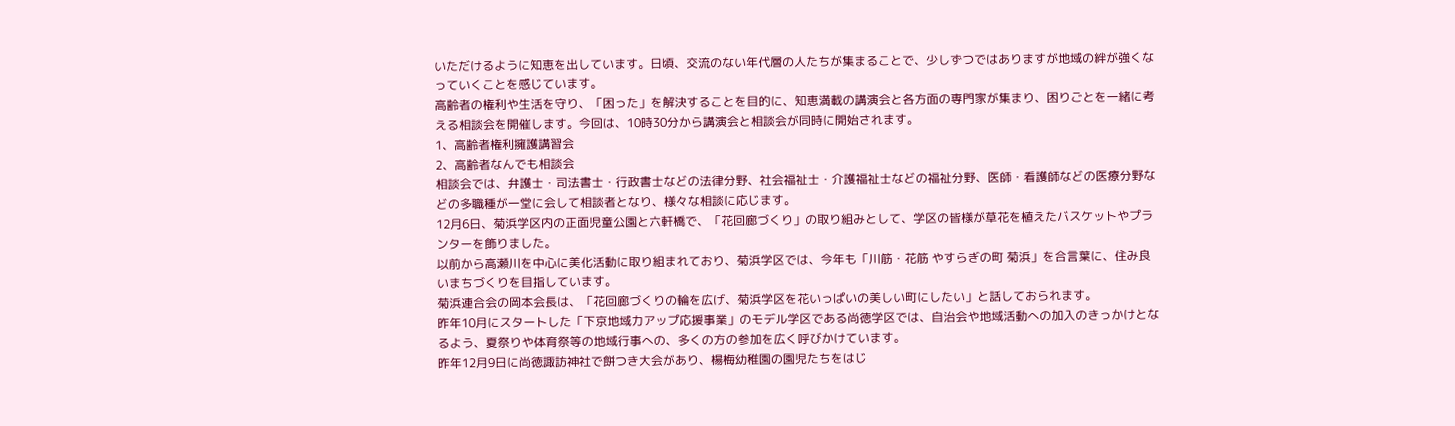いただけるように知恵を出しています。日頃、交流のない年代層の人たちが集まることで、少しずつではありますが地域の絆が強くなっていくことを感じています。
高齢者の権利や生活を守り、「困った」を解決することを目的に、知恵満載の講演会と各方面の専門家が集まり、困りごとを一緒に考える相談会を開催します。今回は、10時30分から講演会と相談会が同時に開始されます。
1、高齢者権利擁護講習会
2、高齢者なんでも相談会
相談会では、弁護士・司法書士・行政書士などの法律分野、社会福祉士・介護福祉士などの福祉分野、医師・看護師などの医療分野などの多職種が一堂に会して相談者となり、様々な相談に応じます。
12月6日、菊浜学区内の正面児童公園と六軒橋で、「花回廊づくり」の取り組みとして、学区の皆様が草花を植えたバスケットやプランターを飾りました。
以前から高瀬川を中心に美化活動に取り組まれており、菊浜学区では、今年も「川筋・花筋 やすらぎの町 菊浜」を合言葉に、住み良いまちづくりを目指しています。
菊浜連合会の岡本会長は、「花回廊づくりの輪を広げ、菊浜学区を花いっぱいの美しい町にしたい」と話しておられます。
昨年10月にスタートした「下京地域力アップ応援事業」のモデル学区である尚徳学区では、自治会や地域活動への加入のきっかけとなるよう、夏祭りや体育祭等の地域行事への、多くの方の参加を広く呼びかけています。
昨年12月9日に尚徳諏訪神社で餅つき大会があり、楊梅幼稚園の園児たちをはじ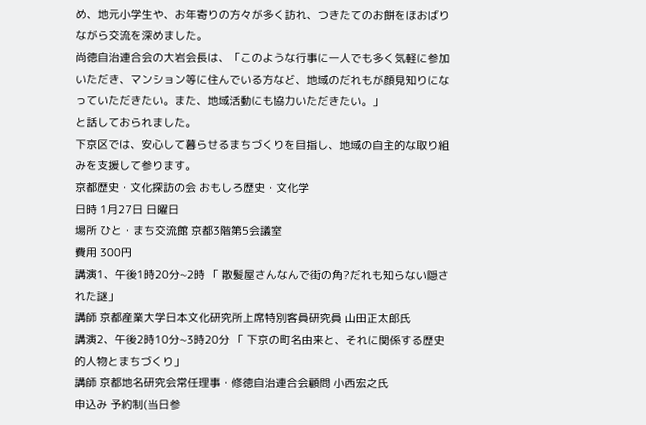め、地元小学生や、お年寄りの方々が多く訪れ、つきたてのお餅をほおばりながら交流を深めました。
尚徳自治連合会の大岩会長は、「このような行事に一人でも多く気軽に参加いただき、マンション等に住んでいる方など、地域のだれもが顔見知りになっていただきたい。また、地域活動にも協力いただきたい。」
と話しておられました。
下京区では、安心して暮らせるまちづくりを目指し、地域の自主的な取り組みを支援して参ります。
京都歴史・文化探訪の会 おもしろ歴史・文化学
日時 1月27日 日曜日
場所 ひと・まち交流館 京都3階第5会議室
費用 300円
講演1、午後1時20分~2時 「 散髪屋さんなんで街の角?だれも知らない隠された謎」
講師 京都産業大学日本文化研究所上席特別客員研究員 山田正太郎氏
講演2、午後2時10分~3時20分 「 下京の町名由来と、それに関係する歴史的人物とまちづくり」
講師 京都地名研究会常任理事・修徳自治連合会顧問 小西宏之氏
申込み 予約制(当日参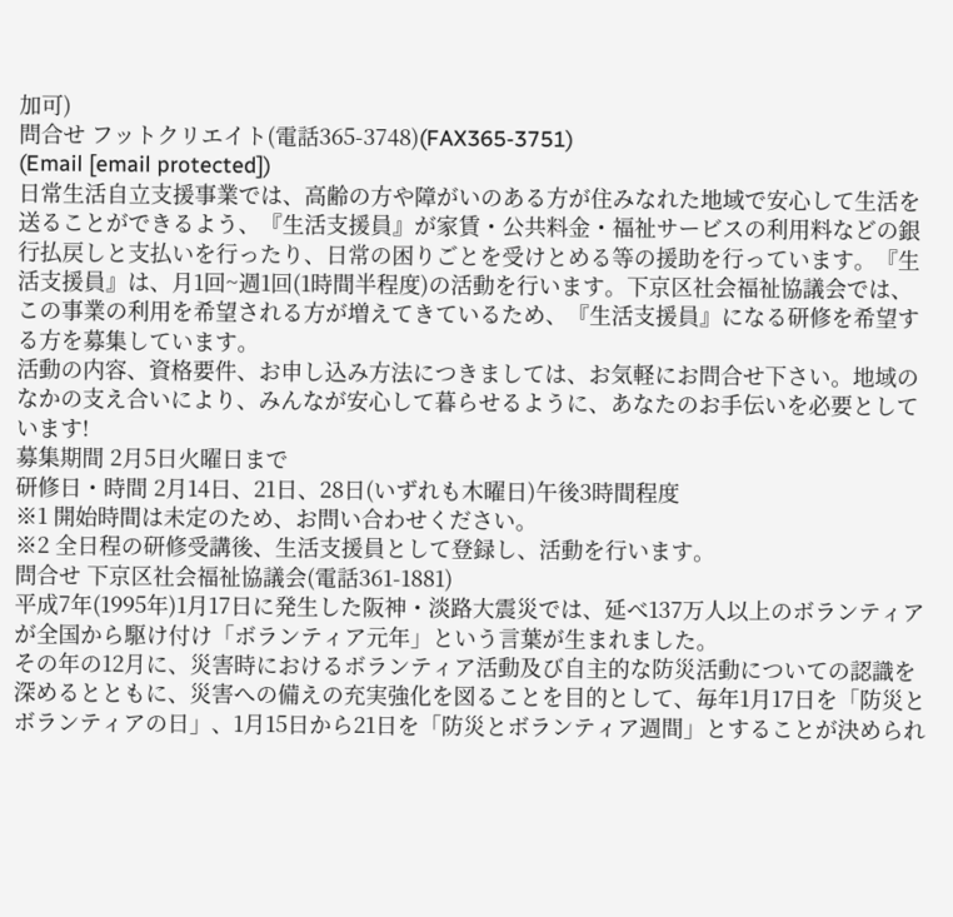加可)
問合せ フットクリエイト(電話365-3748)(FAX365-3751)
(Email [email protected])
日常生活自立支援事業では、高齢の方や障がいのある方が住みなれた地域で安心して生活を送ることができるよう、『生活支援員』が家賃・公共料金・福祉サービスの利用料などの銀行払戻しと支払いを行ったり、日常の困りごとを受けとめる等の援助を行っています。『生活支援員』は、月1回~週1回(1時間半程度)の活動を行います。下京区社会福祉協議会では、この事業の利用を希望される方が増えてきているため、『生活支援員』になる研修を希望する方を募集しています。
活動の内容、資格要件、お申し込み方法につきましては、お気軽にお問合せ下さい。地域のなかの支え合いにより、みんなが安心して暮らせるように、あなたのお手伝いを必要としています!
募集期間 2月5日火曜日まで
研修日・時間 2月14日、21日、28日(いずれも木曜日)午後3時間程度
※1 開始時間は未定のため、お問い合わせください。
※2 全日程の研修受講後、生活支援員として登録し、活動を行います。
問合せ 下京区社会福祉協議会(電話361-1881)
平成7年(1995年)1月17日に発生した阪神・淡路大震災では、延べ137万人以上のボランティアが全国から駆け付け「ボランティア元年」という言葉が生まれました。
その年の12月に、災害時におけるボランティア活動及び自主的な防災活動についての認識を深めるとともに、災害への備えの充実強化を図ることを目的として、毎年1月17日を「防災とボランティアの日」、1月15日から21日を「防災とボランティア週間」とすることが決められ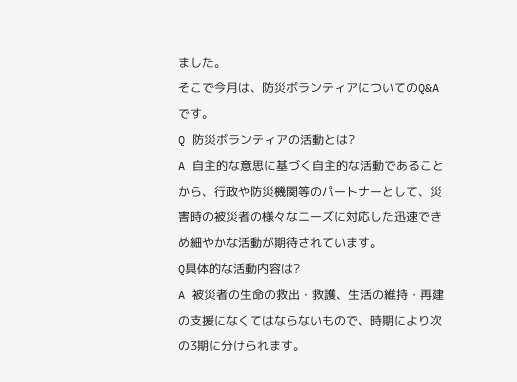ました。
そこで今月は、防災ボランティアについてのQ&Aです。
Q 防災ボランティアの活動とは?
A 自主的な意思に基づく自主的な活動であることから、行政や防災機関等のパートナーとして、災害時の被災者の様々なニーズに対応した迅速できめ細やかな活動が期待されています。
Q具体的な活動内容は?
A 被災者の生命の救出・救護、生活の維持・再建の支援になくてはならないもので、時期により次の3期に分けられます。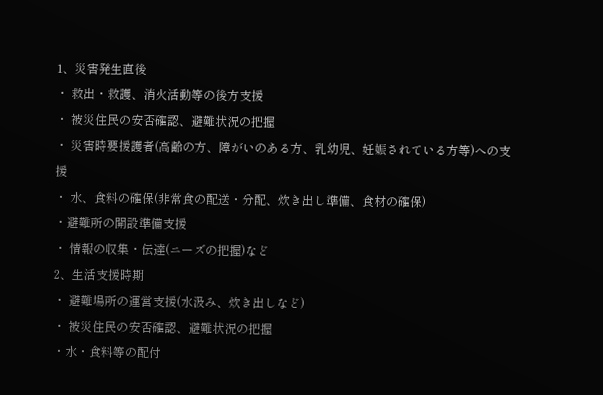1、災害発生直後
・ 救出・救護、消火活動等の後方支援
・ 被災住民の安否確認、避難状況の把握
・ 災害時要援護者(高齢の方、障がいのある方、乳幼児、妊娠されている方等)への支援
・ 水、食料の確保(非常食の配送・分配、炊き出し準備、食材の確保)
・避難所の開設準備支援
・ 情報の収集・伝達(ニーズの把握)など
2、生活支援時期
・ 避難場所の運営支援(水汲み、炊き出しなど)
・ 被災住民の安否確認、避難状況の把握
・水・食料等の配付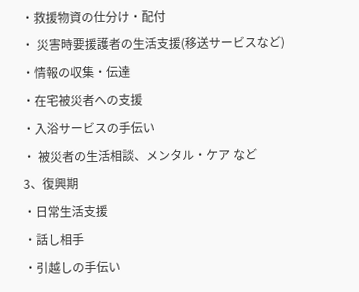・救援物資の仕分け・配付
・ 災害時要援護者の生活支援(移送サービスなど)
・情報の収集・伝達
・在宅被災者への支援
・入浴サービスの手伝い
・ 被災者の生活相談、メンタル・ケア など
3、復興期
・日常生活支援
・話し相手
・引越しの手伝い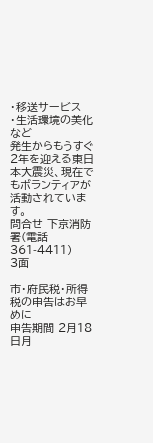・移送サービス
・生活環境の美化 など
発生からもうすぐ2年を迎える東日本大震災、現在でもボランティアが活動されています。
問合せ 下京消防署(電話361-4411)
3面

市・府民税・所得税の申告はお早めに
申告期間 2月18日月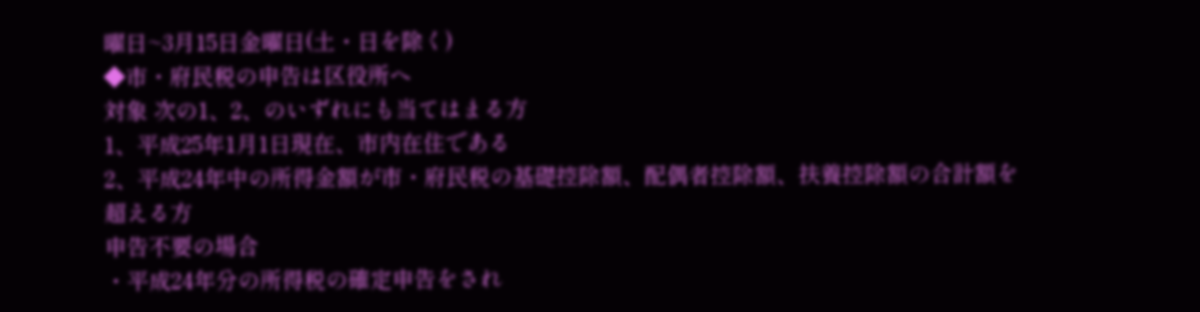曜日~3月15日金曜日(土・日を除く)
◆市・府民税の申告は区役所へ
対象 次の1、2、のいずれにも当てはまる方
1、平成25年1月1日現在、市内在住である
2、平成24年中の所得金額が市・府民税の基礎控除額、配偶者控除額、扶養控除額の合計額を超える方
申告不要の場合
・平成24年分の所得税の確定申告をされ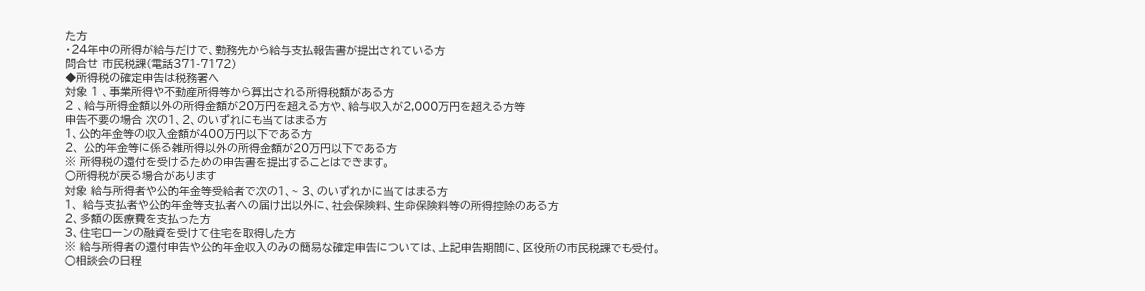た方
・24年中の所得が給与だけで、勤務先から給与支払報告書が提出されている方
問合せ 市民税課(電話371-7172)
◆所得税の確定申告は税務署へ
対象 1 、事業所得や不動産所得等から算出される所得税額がある方
2 、給与所得金額以外の所得金額が20万円を超える方や、給与収入が2,000万円を超える方等
申告不要の場合 次の1、2、のいずれにも当てはまる方
1、公的年金等の収入金額が400万円以下である方
2、 公的年金等に係る雑所得以外の所得金額が20万円以下である方
※ 所得税の還付を受けるための申告書を提出することはできます。
○所得税が戻る場合があります
対象 給与所得者や公的年金等受給者で次の1、~ 3、のいずれかに当てはまる方
1、 給与支払者や公的年金等支払者への届け出以外に、社会保険料、生命保険料等の所得控除のある方
2、多額の医療費を支払った方
3、住宅ローンの融資を受けて住宅を取得した方
※ 給与所得者の還付申告や公的年金収入のみの簡易な確定申告については、上記申告期間に、区役所の市民税課でも受付。
○相談会の日程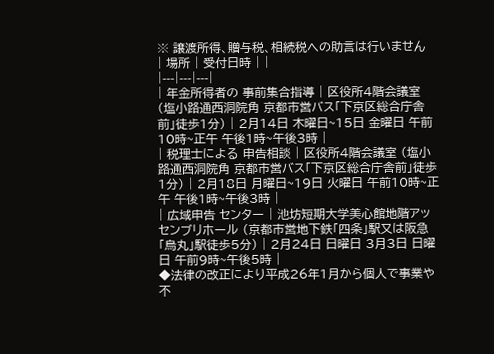※ 譲渡所得、贈与税、相続税への助言は行いません
| 場所 | 受付日時 | |
|---|---|---|
| 年金所得者の 事前集合指導 | 区役所4階会議室 (塩小路通西洞院角 京都市営バス「下京区総合庁舎前」徒歩1分) | 2月14日 木曜日~15日 金曜日 午前10時~正午 午後1時~午後3時 |
| 税理士による 申告相談 | 区役所4階会議室 (塩小路通西洞院角 京都市営バス「下京区総合庁舎前」徒歩1分) | 2月18日 月曜日~19日 火曜日 午前10時~正午 午後1時~午後3時 |
| 広域申告 センター | 池坊短期大学美心館地階アッセンブリホール (京都市営地下鉄「四条」駅又は阪急「烏丸」駅徒歩5分) | 2月24日 日曜日 3月3日 日曜日 午前9時~午後5時 |
◆法律の改正により平成26年1月から個人で事業や不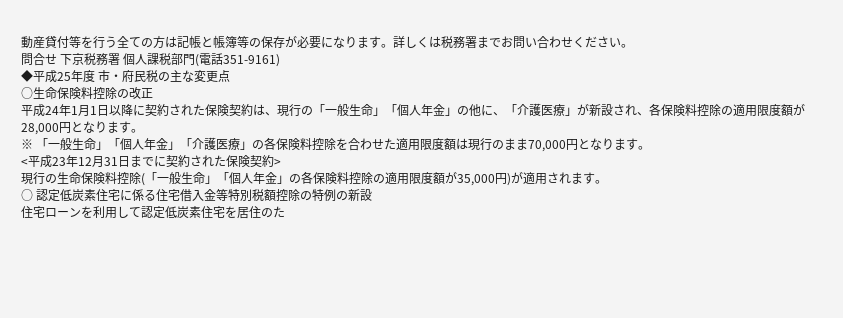動産貸付等を行う全ての方は記帳と帳簿等の保存が必要になります。詳しくは税務署までお問い合わせください。
問合せ 下京税務署 個人課税部門(電話351-9161)
◆平成25年度 市・府民税の主な変更点
○生命保険料控除の改正
平成24年1月1日以降に契約された保険契約は、現行の「一般生命」「個人年金」の他に、「介護医療」が新設され、各保険料控除の適用限度額が28,000円となります。
※ 「一般生命」「個人年金」「介護医療」の各保険料控除を合わせた適用限度額は現行のまま70,000円となります。
<平成23年12月31日までに契約された保険契約>
現行の生命保険料控除(「一般生命」「個人年金」の各保険料控除の適用限度額が35,000円)が適用されます。
○ 認定低炭素住宅に係る住宅借入金等特別税額控除の特例の新設
住宅ローンを利用して認定低炭素住宅を居住のた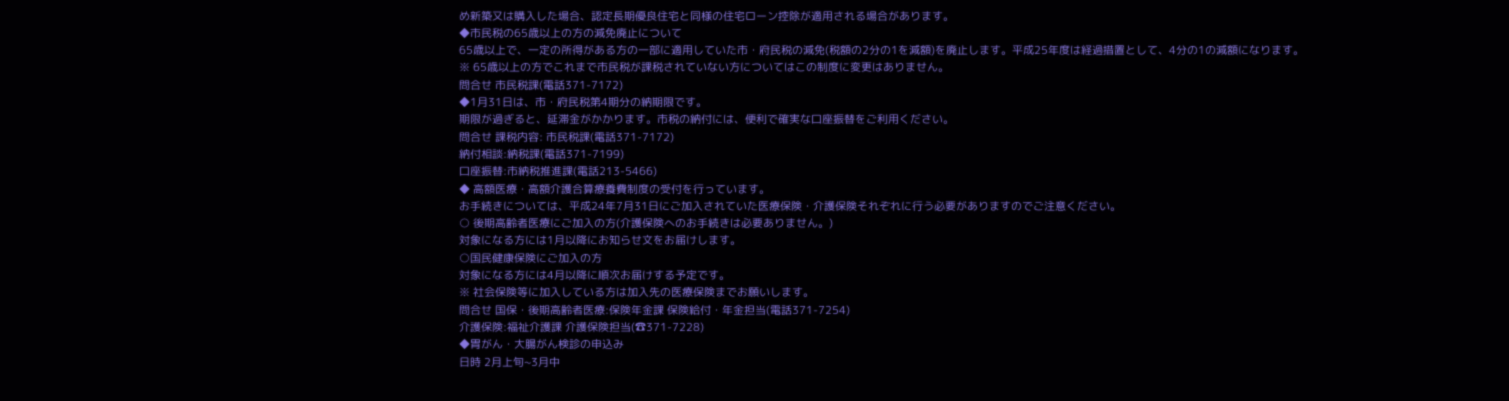め新築又は購入した場合、認定長期優良住宅と同様の住宅ローン控除が適用される場合があります。
◆市民税の65歳以上の方の減免廃止について
65歳以上で、一定の所得がある方の一部に適用していた市・府民税の減免(税額の2分の1を減額)を廃止します。平成25年度は経過措置として、4分の1の減額になります。
※ 65歳以上の方でこれまで市民税が課税されていない方についてはこの制度に変更はありません。
問合せ 市民税課(電話371-7172)
◆1月31日は、市・府民税第4期分の納期限です。
期限が過ぎると、延滞金がかかります。市税の納付には、便利で確実な口座振替をご利用ください。
問合せ 課税内容: 市民税課(電話371-7172)
納付相談:納税課(電話371-7199)
口座振替:市納税推進課(電話213-5466)
◆ 高額医療・高額介護合算療養費制度の受付を行っています。
お手続きについては、平成24年7月31日にご加入されていた医療保険・介護保険それぞれに行う必要がありますのでご注意ください。
○ 後期高齢者医療にご加入の方(介護保険へのお手続きは必要ありません。)
対象になる方には1月以降にお知らせ文をお届けします。
○国民健康保険にご加入の方
対象になる方には4月以降に順次お届けする予定です。
※ 社会保険等に加入している方は加入先の医療保険までお願いします。
問合せ 国保・後期高齢者医療:保険年金課 保険給付・年金担当(電話371-7254)
介護保険:福祉介護課 介護保険担当(☎371-7228)
◆胃がん・大腸がん検診の申込み
日時 2月上旬~3月中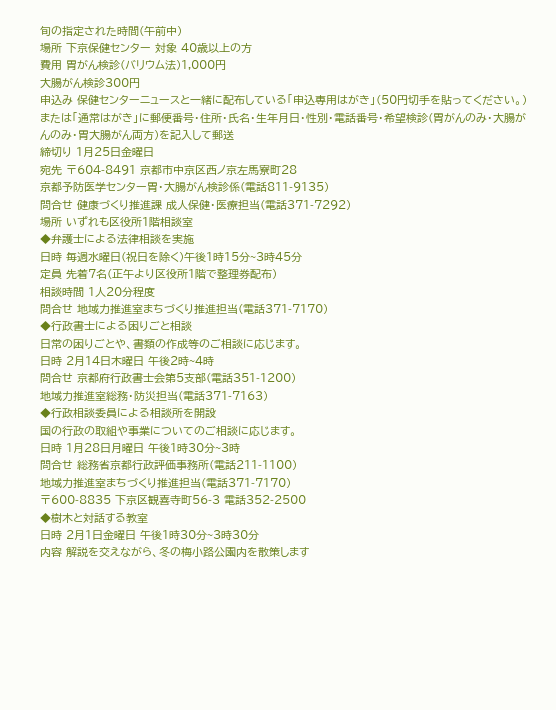旬の指定された時間(午前中)
場所 下京保健センター 対象 40歳以上の方
費用 胃がん検診(バリウム法)1,000円
大腸がん検診300円
申込み 保健センターニュースと一緒に配布している「申込専用はがき」(50円切手を貼ってください。)または「通常はがき」に郵便番号・住所・氏名・生年月日・性別・電話番号・希望検診(胃がんのみ・大腸がんのみ・胃大腸がん両方)を記入して郵送
締切り 1月25日金曜日
宛先 〒604-8491 京都市中京区西ノ京左馬寮町28
京都予防医学センター胃・大腸がん検診係(電話811-9135)
問合せ 健康づくり推進課 成人保健・医療担当(電話371-7292)
場所 いずれも区役所1階相談室
◆弁護士による法律相談を実施
日時 毎週水曜日(祝日を除く)午後1時15分~3時45分
定員 先着7名(正午より区役所1階で整理券配布)
相談時間 1人20分程度
問合せ 地域力推進室まちづくり推進担当(電話371-7170)
◆行政書士による困りごと相談
日常の困りごとや、書類の作成等のご相談に応じます。
日時 2月14日木曜日 午後2時~4時
問合せ 京都府行政書士会第5支部(電話351-1200)
地域力推進室総務・防災担当(電話371-7163)
◆行政相談委員による相談所を開設
国の行政の取組や事業についてのご相談に応じます。
日時 1月28日月曜日 午後1時30分~3時
問合せ 総務省京都行政評価事務所(電話211-1100)
地域力推進室まちづくり推進担当(電話371-7170)
〒600-8835 下京区観喜寺町56-3 電話352-2500
◆樹木と対話する教室
日時 2月1日金曜日 午後1時30分~3時30分
内容 解説を交えながら、冬の梅小路公園内を散策します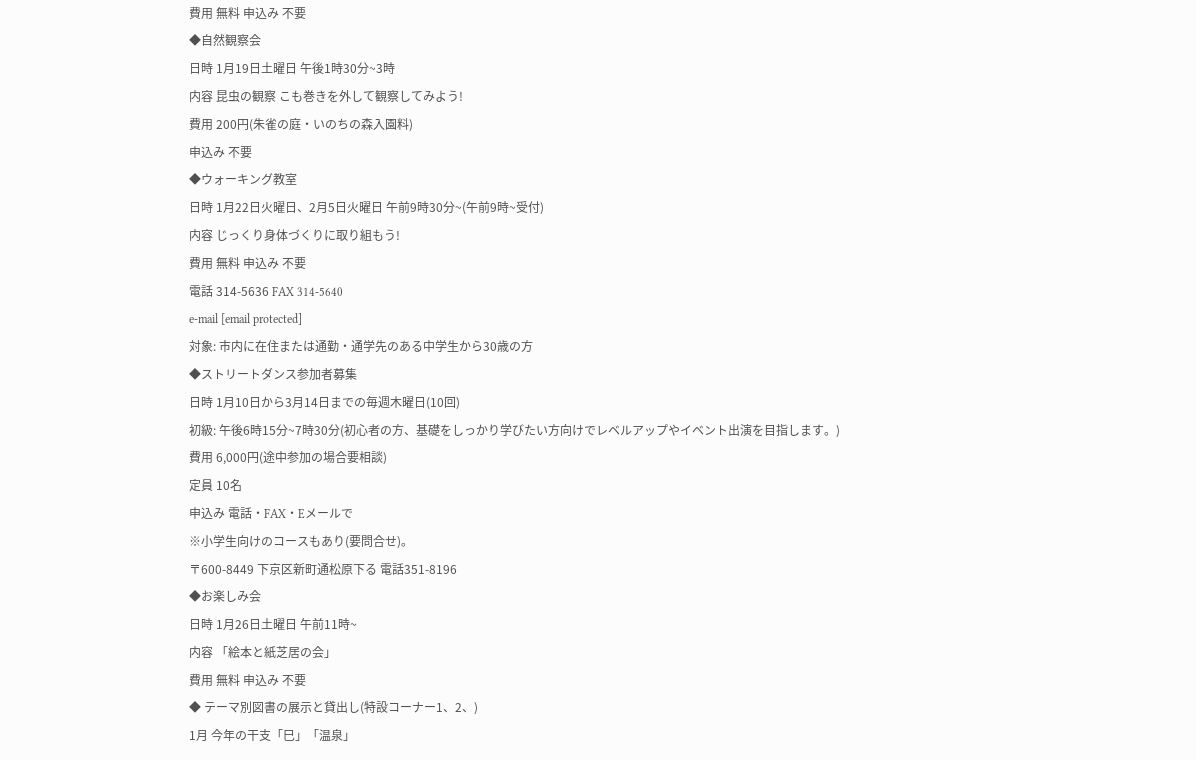費用 無料 申込み 不要
◆自然観察会
日時 1月19日土曜日 午後1時30分~3時
内容 昆虫の観察 こも巻きを外して観察してみよう!
費用 200円(朱雀の庭・いのちの森入園料)
申込み 不要
◆ウォーキング教室
日時 1月22日火曜日、2月5日火曜日 午前9時30分~(午前9時~受付)
内容 じっくり身体づくりに取り組もう!
費用 無料 申込み 不要
電話 314-5636 FAX 314-5640
e-mail [email protected]
対象: 市内に在住または通勤・通学先のある中学生から30歳の方
◆ストリートダンス参加者募集
日時 1月10日から3月14日までの毎週木曜日(10回)
初級: 午後6時15分~7時30分(初心者の方、基礎をしっかり学びたい方向けでレベルアップやイベント出演を目指します。)
費用 6,000円(途中参加の場合要相談)
定員 10名
申込み 電話・FAX・Eメールで
※小学生向けのコースもあり(要問合せ)。
〒600-8449 下京区新町通松原下る 電話351-8196
◆お楽しみ会
日時 1月26日土曜日 午前11時~
内容 「絵本と紙芝居の会」
費用 無料 申込み 不要
◆ テーマ別図書の展示と貸出し(特設コーナー1、2、)
1月 今年の干支「巳」「温泉」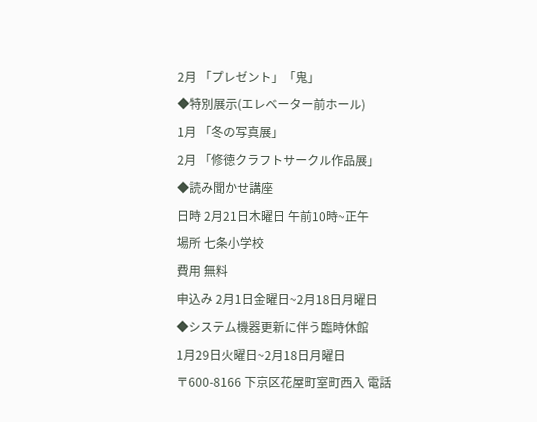2月 「プレゼント」「鬼」
◆特別展示(エレベーター前ホール)
1月 「冬の写真展」
2月 「修徳クラフトサークル作品展」
◆読み聞かせ講座
日時 2月21日木曜日 午前10時~正午
場所 七条小学校
費用 無料
申込み 2月1日金曜日~2月18日月曜日
◆システム機器更新に伴う臨時休館
1月29日火曜日~2月18日月曜日
〒600-8166 下京区花屋町室町西入 電話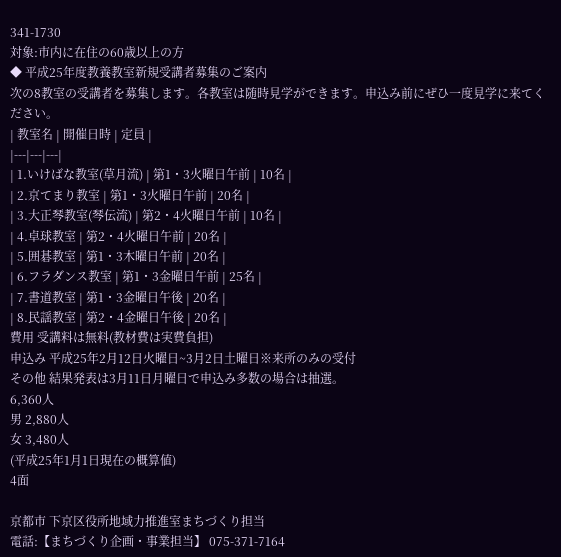341-1730
対象:市内に在住の60歳以上の方
◆ 平成25年度教養教室新規受講者募集のご案内
次の8教室の受講者を募集します。各教室は随時見学ができます。申込み前にぜひ一度見学に来てください。
| 教室名 | 開催日時 | 定員 |
|---|---|---|
| 1.いけばな教室(草月流) | 第1・3火曜日午前 | 10名 |
| 2.京てまり教室 | 第1・3火曜日午前 | 20名 |
| 3.大正琴教室(琴伝流) | 第2・4火曜日午前 | 10名 |
| 4.卓球教室 | 第2・4火曜日午前 | 20名 |
| 5.囲碁教室 | 第1・3木曜日午前 | 20名 |
| 6.フラダンス教室 | 第1・3金曜日午前 | 25名 |
| 7.書道教室 | 第1・3金曜日午後 | 20名 |
| 8.民謡教室 | 第2・4金曜日午後 | 20名 |
費用 受講料は無料(教材費は実費負担)
申込み 平成25年2月12日火曜日~3月2日土曜日※来所のみの受付
その他 結果発表は3月11日月曜日で申込み多数の場合は抽選。
6,360人
男 2,880人
女 3,480人
(平成25年1月1日現在の概算値)
4面

京都市 下京区役所地域力推進室まちづくり担当
電話:【まちづくり企画・事業担当】 075-371-7164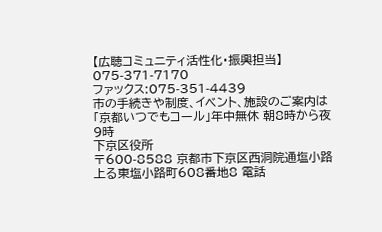【広聴コミュニティ活性化・振興担当】 075-371-7170
ファックス:075-351-4439
市の手続きや制度、イベント、施設のご案内は「京都いつでもコール」年中無休 朝8時から夜9時
下京区役所
〒600-8588 京都市下京区西洞院通塩小路上る東塩小路町608番地8 電話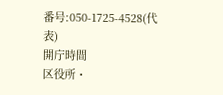番号:050-1725-4528(代表)
開庁時間
区役所・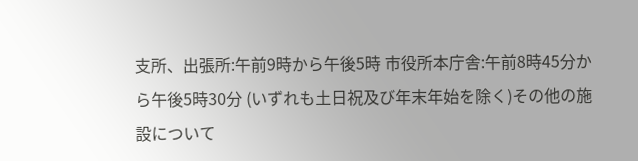支所、出張所:午前9時から午後5時 市役所本庁舎:午前8時45分から午後5時30分 (いずれも土日祝及び年末年始を除く)その他の施設について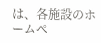は、各施設のホームペ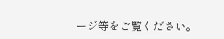ージ等をご覧ください。